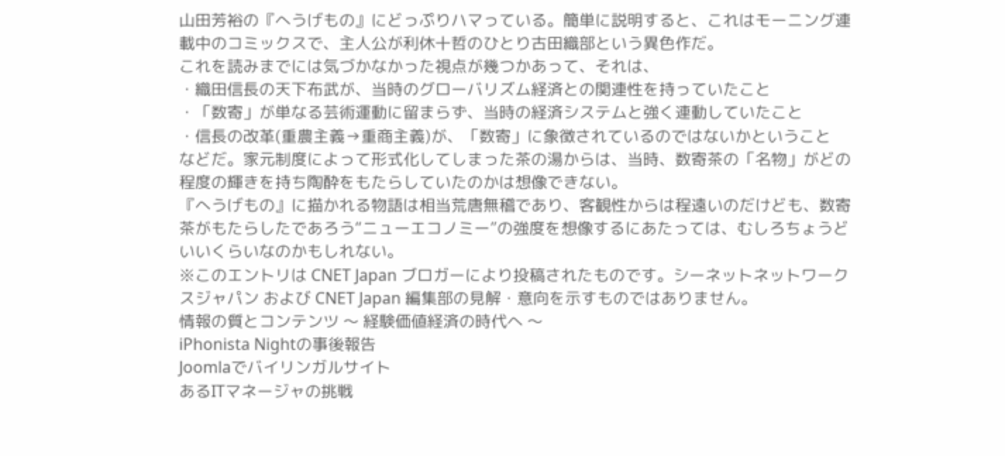山田芳裕の『へうげもの』にどっぷりハマっている。簡単に説明すると、これはモーニング連載中のコミックスで、主人公が利休十哲のひとり古田織部という異色作だ。
これを読みまでには気づかなかった視点が幾つかあって、それは、
・織田信長の天下布武が、当時のグローバリズム経済との関連性を持っていたこと
・「数寄」が単なる芸術運動に留まらず、当時の経済システムと強く連動していたこと
・信長の改革(重農主義→重商主義)が、「数寄」に象徴されているのではないかということ
などだ。家元制度によって形式化してしまった茶の湯からは、当時、数寄茶の「名物」がどの程度の輝きを持ち陶酔をもたらしていたのかは想像できない。
『へうげもの』に描かれる物語は相当荒唐無稽であり、客観性からは程遠いのだけども、数寄茶がもたらしたであろう“ニューエコノミー”の強度を想像するにあたっては、むしろちょうどいいくらいなのかもしれない。
※このエントリは CNET Japan ブロガーにより投稿されたものです。シーネットネットワークスジャパン および CNET Japan 編集部の見解・意向を示すものではありません。
情報の質とコンテンツ 〜 経験価値経済の時代へ 〜
iPhonista Nightの事後報告
Joomlaでバイリンガルサイト
あるITマネージャの挑戦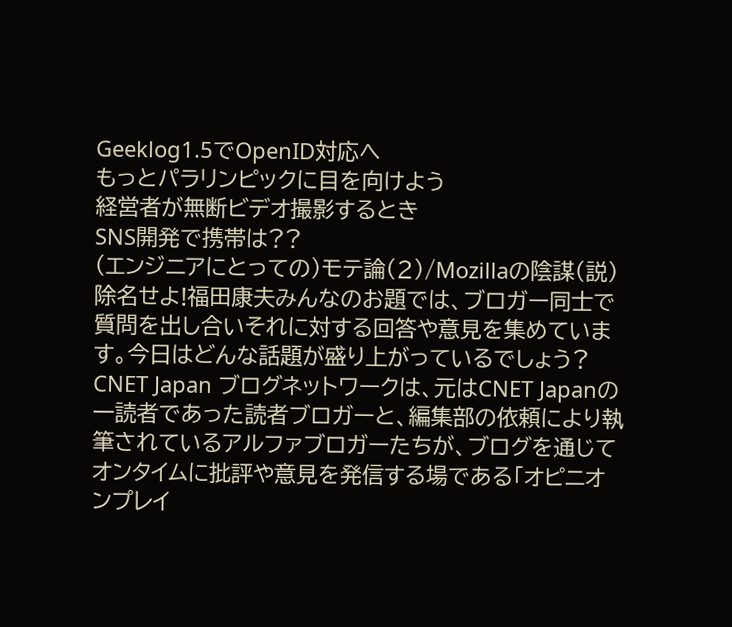Geeklog1.5でOpenID対応へ
もっとパラリンピックに目を向けよう
経営者が無断ビデオ撮影するとき
SNS開発で携帯は??
(エンジニアにとっての)モテ論(2)/Mozillaの陰謀(説)
除名せよ!福田康夫みんなのお題では、ブロガー同士で質問を出し合いそれに対する回答や意見を集めています。今日はどんな話題が盛り上がっているでしょう?
CNET Japan ブログネットワークは、元はCNET Japanの一読者であった読者ブロガーと、編集部の依頼により執筆されているアルファブロガーたちが、ブログを通じてオンタイムに批評や意見を発信する場である「オピニオンプレイ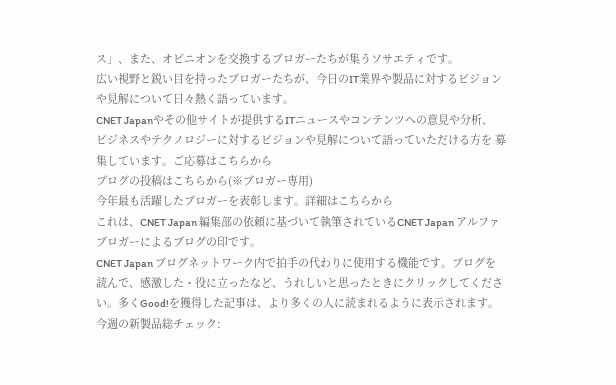ス」、また、オピニオンを交換するブロガーたちが集うソサエティです。
広い視野と鋭い目を持ったブロガーたちが、今日のIT業界や製品に対するビジョンや見解について日々熱く語っています。
CNET Japanやその他サイトが提供するITニュースやコンテンツへの意見や分析、 ビジネスやテクノロジーに対するビジョンや見解について語っていただける方を 募集しています。ご応募はこちらから
ブログの投稿はこちらから(※ブロガー専用)
今年最も活躍したブロガーを表彰します。詳細はこちらから
これは、CNET Japan 編集部の依頼に基づいて執筆されているCNET Japan アルファブロガーによるブログの印です。
CNET Japan ブログネットワーク内で拍手の代わりに使用する機能です。ブログを読んで、感激した・役に立ったなど、うれしいと思ったときにクリックしてください。多くGood!を獲得した記事は、より多くの人に読まれるように表示されます。
今週の新製品総チェック: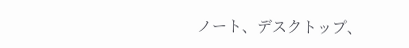ノート、デスクトップ、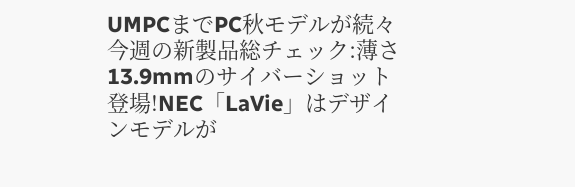UMPCまでPC秋モデルが続々
今週の新製品総チェック:薄さ13.9mmのサイバーショット登場!NEC「LaVie」はデザインモデルが